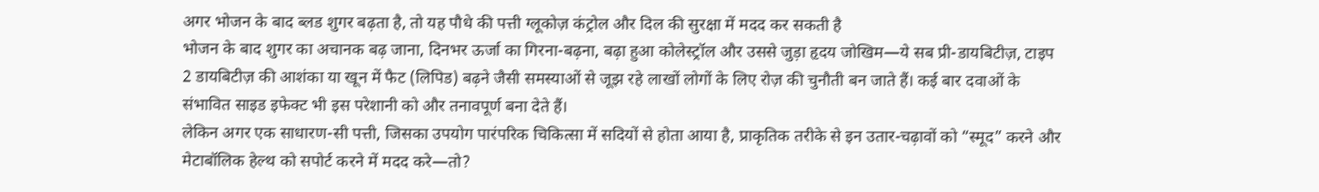अगर भोजन के बाद ब्लड शुगर बढ़ता है, तो यह पौधे की पत्ती ग्लूकोज़ कंट्रोल और दिल की सुरक्षा में मदद कर सकती है
भोजन के बाद शुगर का अचानक बढ़ जाना, दिनभर ऊर्जा का गिरना-बढ़ना, बढ़ा हुआ कोलेस्ट्रॉल और उससे जुड़ा हृदय जोखिम—ये सब प्री-डायबिटीज़, टाइप 2 डायबिटीज़ की आशंका या खून में फैट (लिपिड) बढ़ने जैसी समस्याओं से जूझ रहे लाखों लोगों के लिए रोज़ की चुनौती बन जाते हैं। कई बार दवाओं के संभावित साइड इफेक्ट भी इस परेशानी को और तनावपूर्ण बना देते हैं।
लेकिन अगर एक साधारण-सी पत्ती, जिसका उपयोग पारंपरिक चिकित्सा में सदियों से होता आया है, प्राकृतिक तरीके से इन उतार-चढ़ावों को “स्मूद” करने और मेटाबॉलिक हेल्थ को सपोर्ट करने में मदद करे—तो?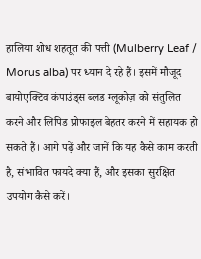हालिया शोध शहतूत की पत्ती (Mulberry Leaf / Morus alba) पर ध्यान दे रहे हैं। इसमें मौजूद बायोएक्टिव कंपाउंड्स ब्लड ग्लूकोज़ को संतुलित करने और लिपिड प्रोफाइल बेहतर करने में सहायक हो सकते हैं। आगे पढ़ें और जानें कि यह कैसे काम करती है, संभावित फायदे क्या हैं, और इसका सुरक्षित उपयोग कैसे करें।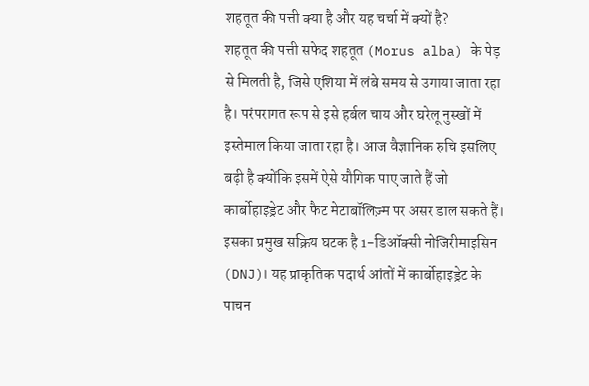शहतूत की पत्ती क्या है और यह चर्चा में क्यों है?
शहतूत की पत्ती सफेद शहतूत (Morus alba) के पेड़ से मिलती है, जिसे एशिया में लंबे समय से उगाया जाता रहा है। परंपरागत रूप से इसे हर्बल चाय और घरेलू नुस्खों में इस्तेमाल किया जाता रहा है। आज वैज्ञानिक रुचि इसलिए बढ़ी है क्योंकि इसमें ऐसे यौगिक पाए जाते हैं जो कार्बोहाइड्रेट और फैट मेटाबॉलिज़्म पर असर डाल सकते हैं।
इसका प्रमुख सक्रिय घटक है 1-डिऑक्सी नोजिरीमाइसिन (DNJ)। यह प्राकृतिक पदार्थ आंतों में कार्बोहाइड्रेट के पाचन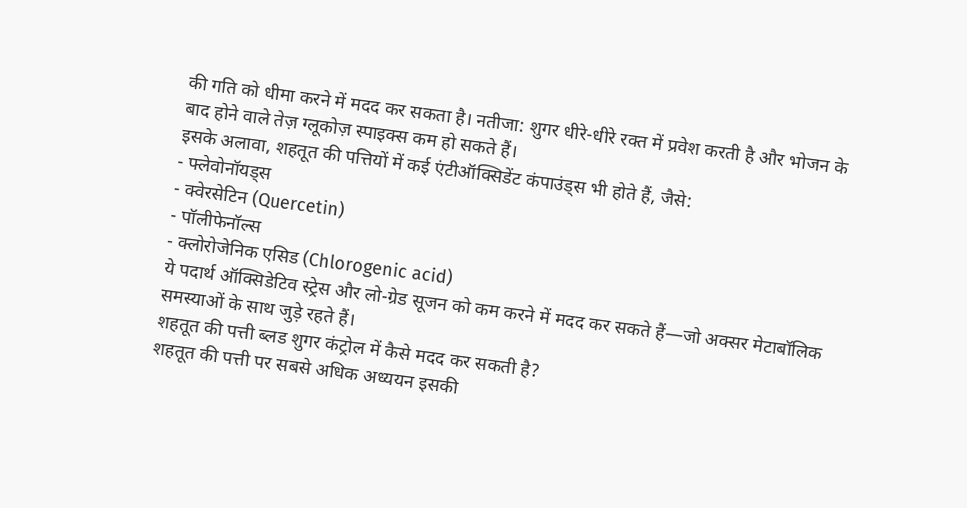की गति को धीमा करने में मदद कर सकता है। नतीजा: शुगर धीरे-धीरे रक्त में प्रवेश करती है और भोजन के बाद होने वाले तेज़ ग्लूकोज़ स्पाइक्स कम हो सकते हैं।
इसके अलावा, शहतूत की पत्तियों में कई एंटीऑक्सिडेंट कंपाउंड्स भी होते हैं, जैसे:
- फ्लेवोनॉयड्स
- क्वेरसेटिन (Quercetin)
- पॉलीफेनॉल्स
- क्लोरोजेनिक एसिड (Chlorogenic acid)
ये पदार्थ ऑक्सिडेटिव स्ट्रेस और लो-ग्रेड सूजन को कम करने में मदद कर सकते हैं—जो अक्सर मेटाबॉलिक समस्याओं के साथ जुड़े रहते हैं।
शहतूत की पत्ती ब्लड शुगर कंट्रोल में कैसे मदद कर सकती है?
शहतूत की पत्ती पर सबसे अधिक अध्ययन इसकी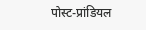पोस्ट-प्रांडियल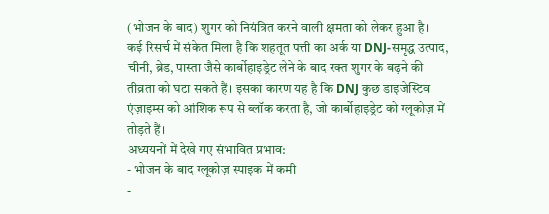(भोजन के बाद) शुगर को नियंत्रित करने वाली क्षमता को लेकर हुआ है।
कई रिसर्च में संकेत मिला है कि शहतूत पत्ती का अर्क या DNJ-समृद्ध उत्पाद, चीनी, ब्रेड, पास्ता जैसे कार्बोहाइड्रेट लेने के बाद रक्त शुगर के बढ़ने की तीव्रता को घटा सकते हैं। इसका कारण यह है कि DNJ कुछ डाइजेस्टिव एंज़ाइम्स को आंशिक रूप से ब्लॉक करता है, जो कार्बोहाइड्रेट को ग्लूकोज़ में तोड़ते हैं।
अध्ययनों में देखे गए संभावित प्रभाव:
- भोजन के बाद ग्लूकोज़ स्पाइक में कमी
-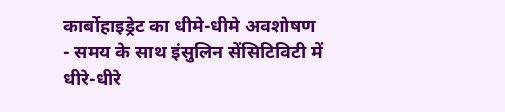कार्बोहाइड्रेट का धीमे-धीमे अवशोषण
- समय के साथ इंसुलिन सेंसिटिविटी में धीरे-धीरे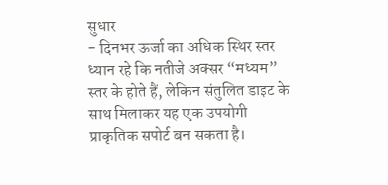सुधार
- दिनभर ऊर्जा का अधिक स्थिर स्तर
ध्यान रहे कि नतीजे अक्सर “मध्यम” स्तर के होते हैं, लेकिन संतुलित डाइट के साथ मिलाकर यह एक उपयोगी प्राकृतिक सपोर्ट बन सकता है।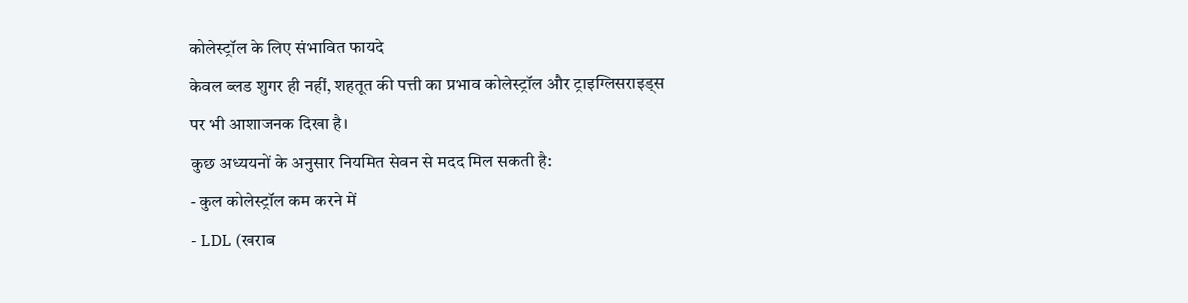कोलेस्ट्रॉल के लिए संभावित फायदे
केवल ब्लड शुगर ही नहीं, शहतूत की पत्ती का प्रभाव कोलेस्ट्रॉल और ट्राइग्लिसराइड्स पर भी आशाजनक दिखा है।
कुछ अध्ययनों के अनुसार नियमित सेवन से मदद मिल सकती है:
- कुल कोलेस्ट्रॉल कम करने में
- LDL (खराब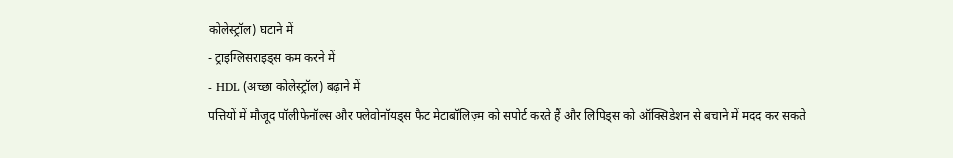कोलेस्ट्रॉल) घटाने में
- ट्राइग्लिसराइड्स कम करने में
- HDL (अच्छा कोलेस्ट्रॉल) बढ़ाने में
पत्तियों में मौजूद पॉलीफेनॉल्स और फ्लेवोनॉयड्स फैट मेटाबॉलिज़्म को सपोर्ट करते हैं और लिपिड्स को ऑक्सिडेशन से बचाने में मदद कर सकते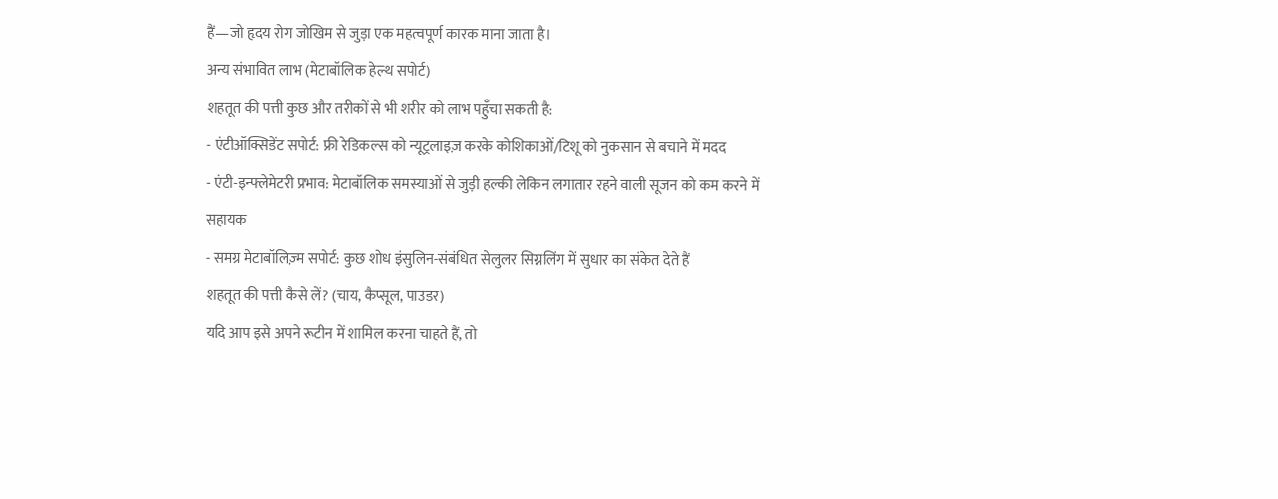हैं—जो हृदय रोग जोखिम से जुड़ा एक महत्वपूर्ण कारक माना जाता है।
अन्य संभावित लाभ (मेटाबॉलिक हेल्थ सपोर्ट)
शहतूत की पत्ती कुछ और तरीकों से भी शरीर को लाभ पहुँचा सकती है:
- एंटीऑक्सिडेंट सपोर्ट: फ्री रेडिकल्स को न्यूट्रलाइज़ करके कोशिकाओं/टिशू को नुकसान से बचाने में मदद
- एंटी-इन्फ्लेमेटरी प्रभाव: मेटाबॉलिक समस्याओं से जुड़ी हल्की लेकिन लगातार रहने वाली सूजन को कम करने में सहायक
- समग्र मेटाबॉलिज़्म सपोर्ट: कुछ शोध इंसुलिन-संबंधित सेलुलर सिग्नलिंग में सुधार का संकेत देते हैं
शहतूत की पत्ती कैसे लें? (चाय, कैप्सूल, पाउडर)
यदि आप इसे अपने रूटीन में शामिल करना चाहते हैं, तो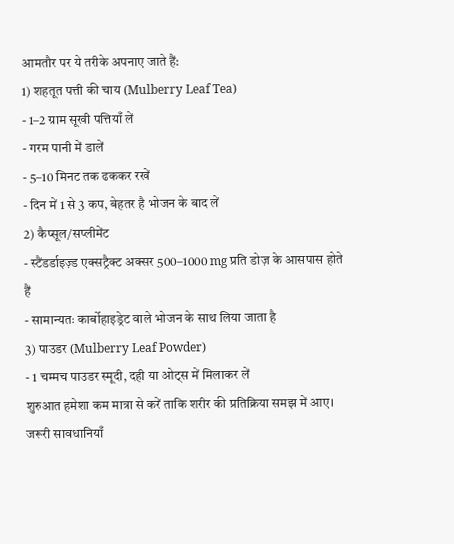आमतौर पर ये तरीके अपनाए जाते हैं:
1) शहतूत पत्ती की चाय (Mulberry Leaf Tea)
- 1–2 ग्राम सूखी पत्तियाँ लें
- गरम पानी में डालें
- 5–10 मिनट तक ढककर रखें
- दिन में 1 से 3 कप, बेहतर है भोजन के बाद लें
2) कैप्सूल/सप्लीमेंट
- स्टैंडर्डाइज़्ड एक्सट्रैक्ट अक्सर 500–1000 mg प्रति डोज़ के आसपास होते हैं
- सामान्यतः कार्बोहाइड्रेट वाले भोजन के साथ लिया जाता है
3) पाउडर (Mulberry Leaf Powder)
- 1 चम्मच पाउडर स्मूदी, दही या ओट्स में मिलाकर लें
शुरुआत हमेशा कम मात्रा से करें ताकि शरीर की प्रतिक्रिया समझ में आए।
जरूरी सावधानियाँ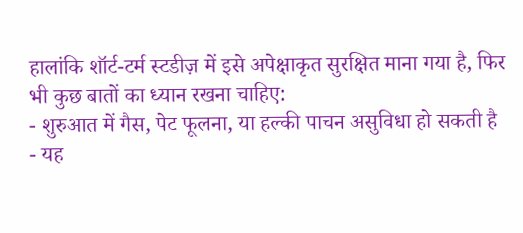हालांकि शॉर्ट-टर्म स्टडीज़ में इसे अपेक्षाकृत सुरक्षित माना गया है, फिर भी कुछ बातों का ध्यान रखना चाहिए:
- शुरुआत में गैस, पेट फूलना, या हल्की पाचन असुविधा हो सकती है
- यह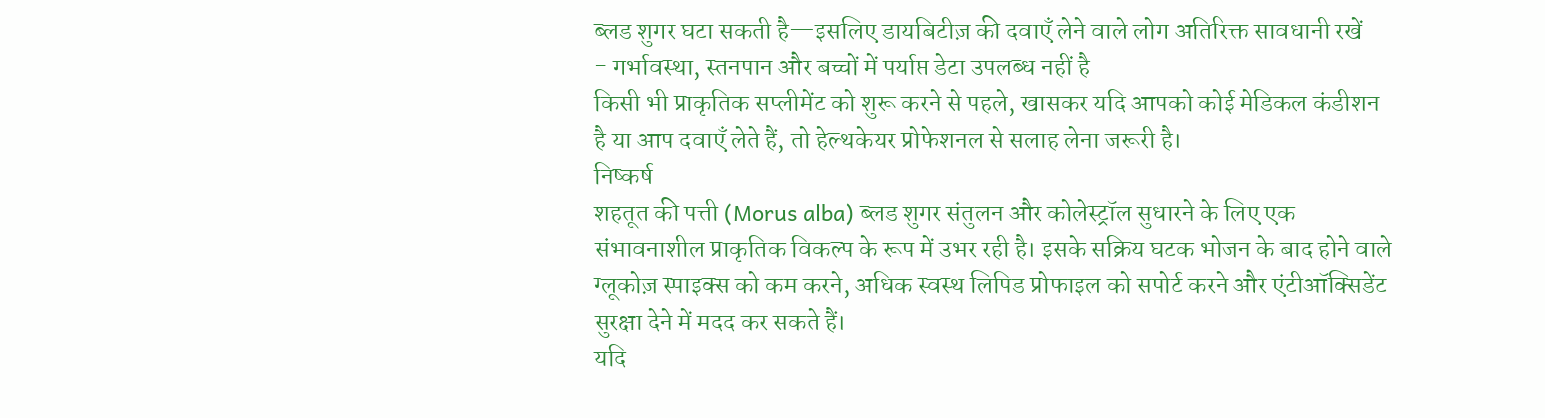ब्लड शुगर घटा सकती है—इसलिए डायबिटीज़ की दवाएँ लेने वाले लोग अतिरिक्त सावधानी रखें
- गर्भावस्था, स्तनपान और बच्चों में पर्याप्त डेटा उपलब्ध नहीं है
किसी भी प्राकृतिक सप्लीमेंट को शुरू करने से पहले, खासकर यदि आपको कोई मेडिकल कंडीशन है या आप दवाएँ लेते हैं, तो हेल्थकेयर प्रोफेशनल से सलाह लेना जरूरी है।
निष्कर्ष
शहतूत की पत्ती (Morus alba) ब्लड शुगर संतुलन और कोलेस्ट्रॉल सुधारने के लिए एक संभावनाशील प्राकृतिक विकल्प के रूप में उभर रही है। इसके सक्रिय घटक भोजन के बाद होने वाले ग्लूकोज़ स्पाइक्स को कम करने, अधिक स्वस्थ लिपिड प्रोफाइल को सपोर्ट करने और एंटीऑक्सिडेंट सुरक्षा देने में मदद कर सकते हैं।
यदि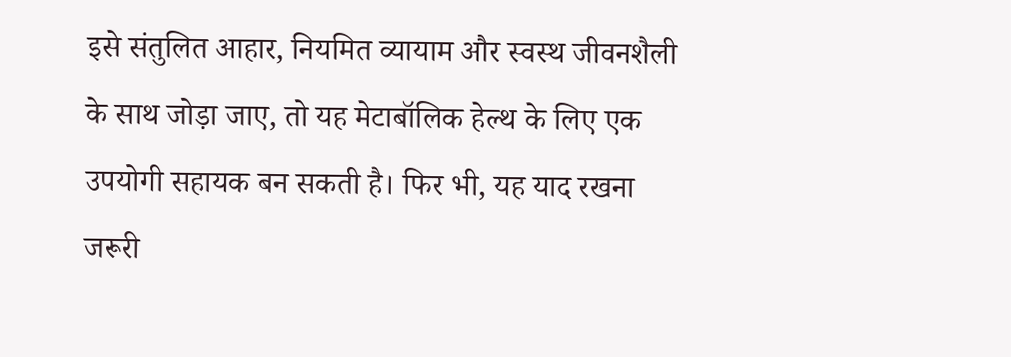इसे संतुलित आहार, नियमित व्यायाम और स्वस्थ जीवनशैली के साथ जोड़ा जाए, तो यह मेटाबॉलिक हेल्थ के लिए एक उपयोगी सहायक बन सकती है। फिर भी, यह याद रखना जरूरी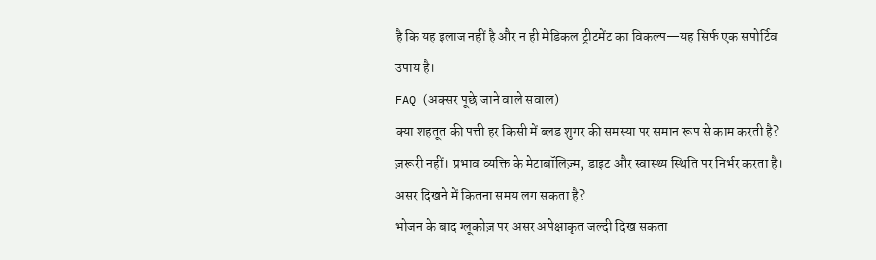है कि यह इलाज नहीं है और न ही मेडिकल ट्रीटमेंट का विकल्प—यह सिर्फ एक सपोर्टिव उपाय है।
FAQ (अक्सर पूछे जाने वाले सवाल)
क्या शहतूत की पत्ती हर किसी में ब्लड शुगर की समस्या पर समान रूप से काम करती है?
ज़रूरी नहीं। प्रभाव व्यक्ति के मेटाबॉलिज़्म, डाइट और स्वास्थ्य स्थिति पर निर्भर करता है।
असर दिखने में कितना समय लग सकता है?
भोजन के बाद ग्लूकोज़ पर असर अपेक्षाकृत जल्दी दिख सकता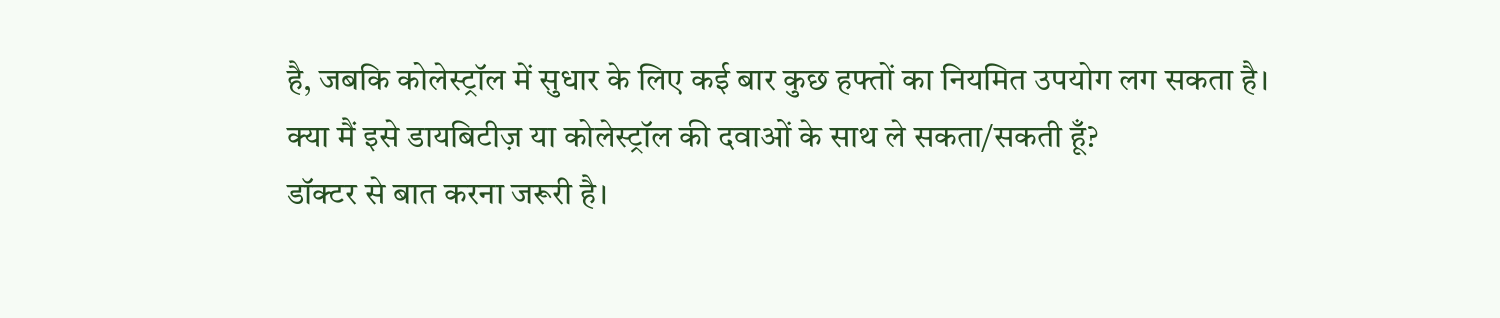है, जबकि कोलेस्ट्रॉल में सुधार के लिए कई बार कुछ हफ्तों का नियमित उपयोग लग सकता है।
क्या मैं इसे डायबिटीज़ या कोलेस्ट्रॉल की दवाओं के साथ ले सकता/सकती हूँ?
डॉक्टर से बात करना जरूरी है।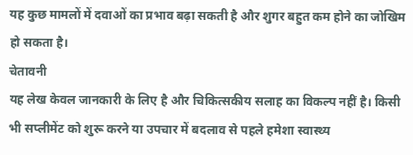यह कुछ मामलों में दवाओं का प्रभाव बढ़ा सकती है और शुगर बहुत कम होने का जोखिम हो सकता है।
चेतावनी
यह लेख केवल जानकारी के लिए है और चिकित्सकीय सलाह का विकल्प नहीं है। किसी भी सप्लीमेंट को शुरू करने या उपचार में बदलाव से पहले हमेशा स्वास्थ्य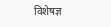विशेषज्ञ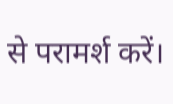से परामर्श करें।